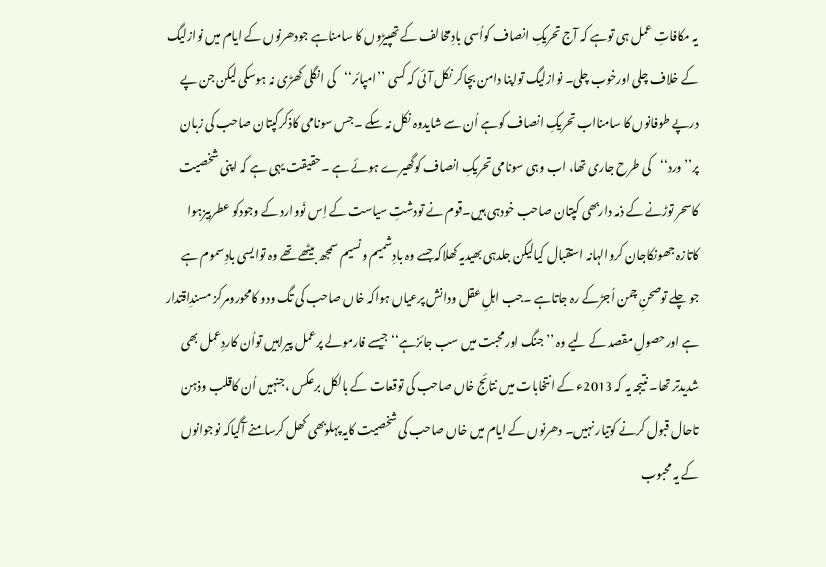یہ مکافاتِ عمل ہی توہے کہ آج تحریکِ انصاف کواُسی بادِمخالف کے تھپیڑوں کا سامناہے جودھرنوں کے ایام میں نوازلیگ کے خلاف چلی اورخوب چلی۔ نوازلیگ تواپنا دامن بچاکر نکل آئی کہ کسی ’’امپائر‘‘کی انگلی کھڑی نہ ہوسکی لیکن جن پے درپے طوفانوں کا سامنااب تحریکِ انصاف کوہے اُن سے شایدوہ نکل نہ سکے ۔جس سونامی کاذکرکپتان صاحب کی زبان پر’’ورد‘‘کی طرح جاری تھا، اب وہی سونامی تحریکِ انصاف کوگھیرے ہوئے ہے ۔حقیقت یہی ہے کہ اپنی شخصیت کاسحر توڑنے کے ذمہ داربھی کپتان صاحب خودہی ہیں۔قوم نے تودشتِ سیاست کے اِس نَووارد کے وجودکو عطربیزہوا کاتازہ جھونکاجان کروالہانہ استقبال کیالیکن جلدہی بھیدیہ کھلاکہ جسے وہ بادِشمیم ونسیم سمجھ بیٹھے تھے وہ توایسی بادِسموم ہے جو چلے توصحنِ چمن اُجڑکے رہ جاتاہے ۔جب اہلِ عقل ودانش پرعیاں ہواکہ خاں صاحب کی تگ ودو کامحورومرکز مسندِاقتدار ہے اورحصولِ مقصد کے لیے وہ ’’جنگ اورمحبت میں سب جائزہے‘‘جیسے فارمولے پرعمل پیراہیں تواُن کاردِعمل بھی شدیدتر تھا۔ نتیجہ یہ کہ 2013ء کے انتخابات میں نتائج خاں صاحب کی توقعات کے بالکل برعکس ،جنہیں اُن کاقلب وذہن تاحال قبول کرنے کوتیار نہیں۔ دھرنوں کے ایام میں خاں صاحب کی شخصیت کایہ پہلوبھی کھل کرسامنے آگیاکہ نوجوانوں کے یہ محبوب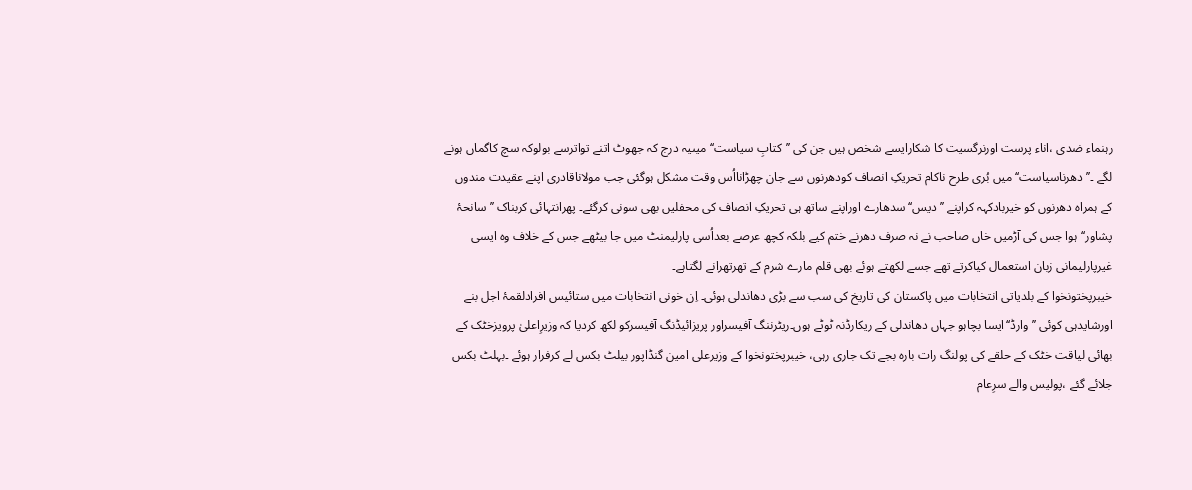رہنماء ضدی ،اناء پرست اورنرگسیت کا شکارایسے شخص ہیں جن کی ’’کتابِ سیاست‘‘میںیہ درج کہ جھوٹ اتنے تواترسے بولوکہ سچ کاگماں ہونے لگے ۔’’دھرناسیاست‘‘ میں بُری طرح ناکام تحریکِ انصاف کودھرنوں سے جان چھڑانااُس وقت مشکل ہوگئی جب مولاناقادری اپنے عقیدت مندوں کے ہمراہ دھرنوں کو خیربادکہہ کراپنے ’’دیس‘‘سدھارے اوراپنے ساتھ ہی تحریکِ انصاف کی محفلیں بھی سونی کرگئے۔ پھرانتہائی کربناک ’’سانحۂ پشاور‘‘ہوا جس کی آڑمیں خاں صاحب نے نہ صرف دھرنے ختم کیے بلکہ کچھ عرصے بعداُسی پارلیمنٹ میں جا بیٹھے جس کے خلاف وہ ایسی غیرپارلیمانی زبان استعمال کیاکرتے تھے جسے لکھتے ہوئے بھی قلم مارے شرم کے تھرتھرانے لگتاہے۔
خیبرپختونخوا کے بلدیاتی انتخابات میں پاکستان کی تاریخ کی سب سے بڑی دھاندلی ہوئی۔ اِن خونی انتخابات میں ستائیس افرادلقمۂ اجل بنے اورشایدہی کوئی ’’وارڈ‘‘ایسا بچاہو جہاں دھاندلی کے ریکارڈنہ ٹوٹے ہوں۔ریٹرننگ آفیسراور پریزائیڈنگ آفیسرکو لکھ کردیا کہ وزیرِاعلیٰ پرویزخٹک کے بھائی لیاقت خٹک کے حلقے کی پولنگ رات بارہ بجے تک جاری رہی، خیبرپختونخوا کے وزیرعلی امین گنڈاپور بیلٹ بکس لے کرفرار ہوئے ۔بہلٹ بکس جلائے گئے ،پولیس والے سرِعام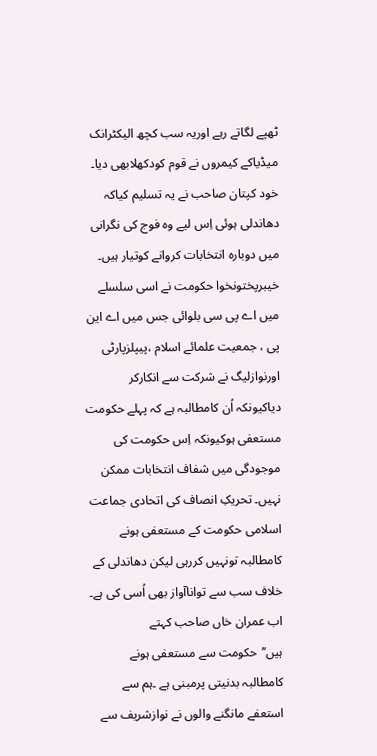ٹھپے لگاتے رہے اوریہ سب کچھ الیکٹرانک میڈیاکے کیمروں نے قوم کودکھلابھی دیا۔ خود کپتان صاحب نے یہ تسلیم کیاکہ دھاندلی ہوئی اِس لیے وہ فوج کی نگرانی میں دوبارہ انتخابات کروانے کوتیار ہیں۔ خیبرپختونخوا حکومت نے اسی سلسلے میں اے پی سی بلوائی جس میں اے این پی ، جمعیت علمائے اسلام ،پیپلزپارٹی اورنوازلیگ نے شرکت سے انکارکر دیاکیونکہ اُن کامطالبہ ہے کہ پہلے حکومت مستعفی ہوکیونکہ اِس حکومت کی موجودگی میں شفاف انتخابات ممکن نہیں۔ تحریکِ انصاف کی اتحادی جماعت اسلامی حکومت کے مستعفی ہونے کامطالبہ تونہیں کررہی لیکن دھاندلی کے خلاف سب سے تواناآواز بھی اُسی کی ہے۔ اب عمران خاں صاحب کہتے ہیں’’حکومت سے مستعفی ہونے کامطالبہ بدنیتی پرمبنی ہے ۔ہم سے استعفے مانگنے والوں نے نوازشریف سے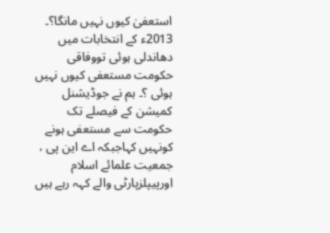استعفیٰ کیوں نہیں مانگا؟۔ 2013ء کے انتخابات میں دھاندلی ہوئی تووفاقی حکومت مستعفی کیوں نہیں ہوئی ؟۔ ہم نے جوڈیشنل کمیشن کے فیصلے تک حکومت سے مستعفی ہونے کونہیں کہاجبکہ اے این پی ، جمعیت علمائے اسلام اورپیپلزپارٹی والے کہہ رہے ہیں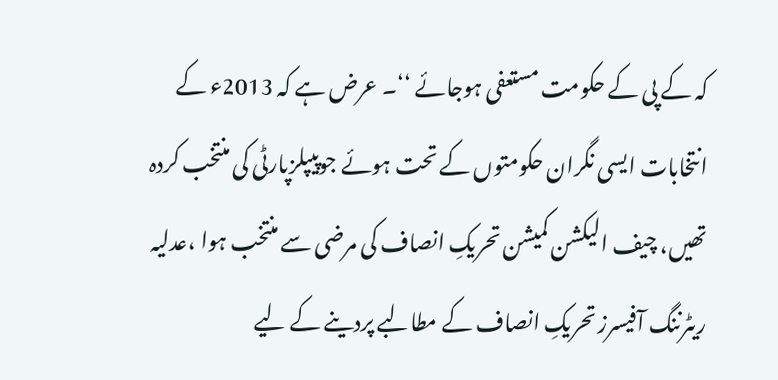کہ کے پی کے حکومت مستعفی ہوجائے ‘‘۔ عرض ہے کہ 2013ء کے انتخابات ایسی نگران حکومتوں کے تحت ہوئے جوپیپلزپارٹی کی منتخب کردہ تھیں، چیف الیکشن کمیشن تحریکِ انصاف کی مرضی سے منتخب ہوا ،عدلیہ ریٹرننگ آفیسرز تحریکِ انصاف کے مطالبے پردینے کے لیے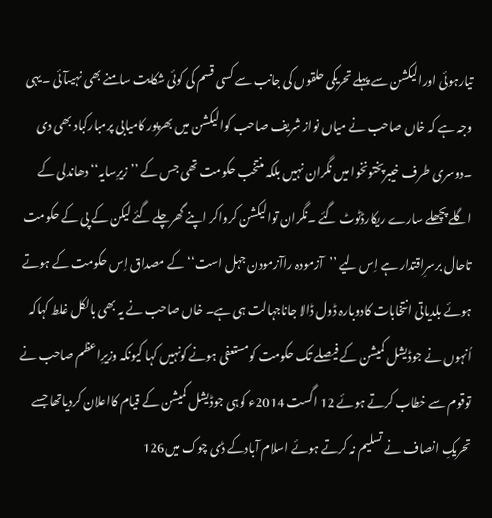تیارہوئی اورالیکشن سے پہلے تحریکی حلقوں کی جانب سے کسی قسم کی کوئی شکایت سامنے بھی نہیںآئی ۔یہی وجہ ہے کہ خاں صاحب نے میاں نواز شریف صاحب کوالیکشن میں بھرپور کامیابی پرمبارکباد بھی دی ۔دوسری طرف خیبرپختونخوا میں نگران نہیں بلکہ منتخب حکومت تھی جس کے ’’زیرِسایہ‘‘ دھاندلی کے اگلے پچھلے سارے ریکارڈٹوٹ گئے ۔نگران توالیکشن کرواکر اپنے گھرچلے گئے لیکن کے پی کے حکومت تاحال برسرِاقتدار ہے اِس لیے ’’آزمودہ راآزمودن جہل است‘‘کے مصداق اِس حکومت کے ہوتے ہوئے بلدیاتی انتخابات کادوبارہ ڈول ڈالا جاناجہالت ہی ہے۔ خاں صاحب نے یہ بھی بالکل غلط کہاکہ اُنہوں نے جوڈیشل کمیشن کے فیصلے تک حکومت کومستعفی ہونے کونہیں کہا کیونکہ وزیرِاعظم صاحب نے توقوم سے خطاب کرتے ہوئے 12 اگست 2014ء کوہی جوڈیشل کمیشن کے قیام کااعلان کردیاتھا جسے تحریکِ انصاف نے تسلیم نہ کرتے ہوئے اسلام آبادکے ڈی چوک میں126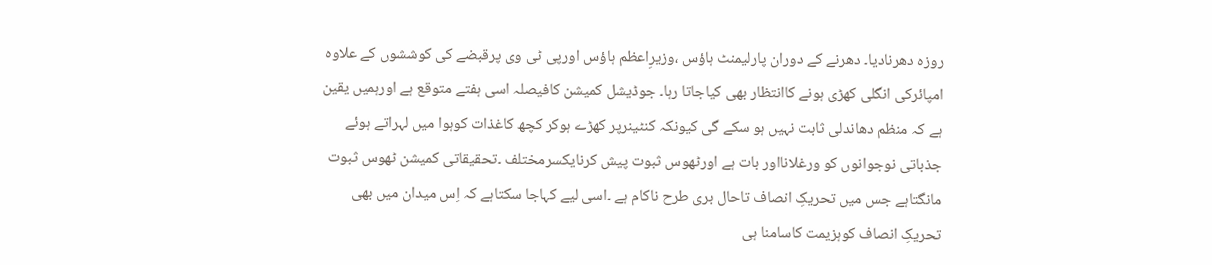روزہ دھرنادیا۔ دھرنے کے دوران پارلیمنٹ ہاؤس ،وزیرِاعظم ہاؤس اورپی ٹی وی پرقبضے کی کوششوں کے علاوہ امپائرکی انگلی کھڑی ہونے کاانتظار بھی کیاجاتا رہا۔ جوڈیشل کمیشن کافیصلہ اسی ہفتے متوقع ہے اورہمیں یقین ہے کہ منظم دھاندلی ثابت نہیں ہو سکے گی کیونکہ کنٹینرپر کھڑے ہوکر کچھ کاغذات کوہوا میں لہراتے ہوئے جذباتی نوجوانوں کو ورغلانااور بات ہے اورٹھوس ثبوت پیش کرنایکسرمختلف ۔تحقیقاتی کمیشن ٹھوس ثبوت مانگتاہے جس میں تحریکِ انصاف تاحال بری طرح ناکام ہے ۔اسی لیے کہاجا سکتاہے کہ اِس میدان میں بھی تحریکِ انصاف کوہزیمت کاسامنا ہی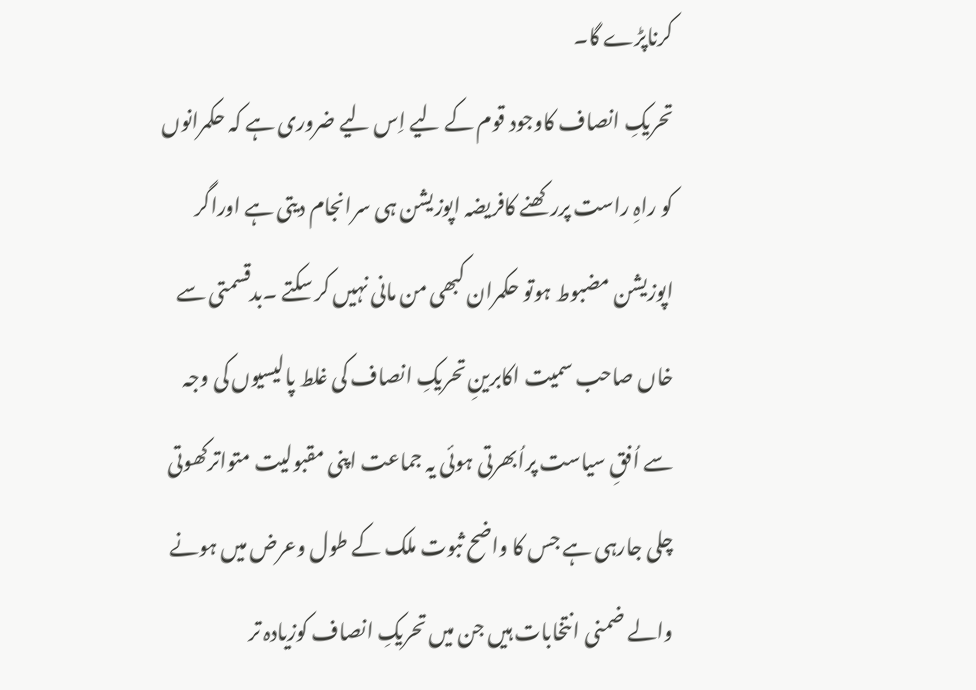کرناپڑے گا۔
تحریکِ انصاف کاوجود قوم کے لیے اِس لیے ضروری ہے کہ حکمرانوں کو راہِ راست پررکھنے کافریضہ اپوزیشن ہی سرانجام دیتی ہے اوراگر اپوزیشن مضبوط ہوتو حکمران کبھی من مانی نہیں کر سکتے ۔بدقسمتی سے خاں صاحب سمیت اکابرینِ تحریکِ انصاف کی غلط پالیسیوں کی وجہ سے اُفقِ سیاست پراُبھرتی ہوئی یہ جماعت اپنی مقبولیت متواترکھوتی چلی جارہی ہے جس کا واضح ثبوت ملک کے طول وعرض میں ہونے والے ضمنی انتخابات ہیں جن میں تحریکِ انصاف کوزیادہ تر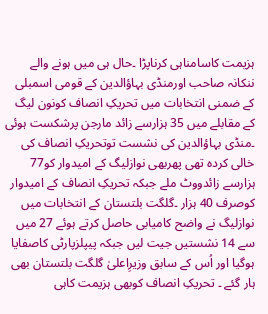ہزیمت کاسامناہی کرناپڑا ۔حال ہی میں ہونے والے ننکانہ صاحب اورمنڈی بہاؤالدین کے قومی اسمبلی کے ضمنی انتخابات میں تحریکِ انصاف کونون لیگ کے مقابلے میں 35 ہزارسے زائد مارجن پرشکست ہوئی ۔منڈی بہاؤالدین کی نشست توتحریکِ انصاف کی خالی کردہ تھی پھربھی نوازلیگ کے امیدوار کو77 ہزارسے زائدووٹ ملے جبکہ تحریکِ انصاف کے امیدوار کوصرف 40 ہزار ۔گلگت بلتستان کے انتخابات میں نوازلیگ نے واضح کامیابی حاصل کرتے ہوئے 27 میں سے 14 نشستیں جیت لیں جبکہ پیپلزپارٹی کاصفایا ہوگیا اور اُس کے سابق وزیرِاعلیٰ گلگت بلتستان بھی ہار گئے ۔ تحریکِ انصاف کوبھی ہزیمت کاہی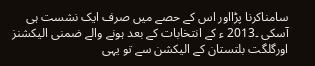سامناکرنا پڑااور اس کے حصے میں صرف ایک نشست ہی آسکی ۔2013 ء کے انتخابات کے بعد ہونے والے ضمنی الیکشنز اورگلگت بلتستان کے الیکشن سے تو یہی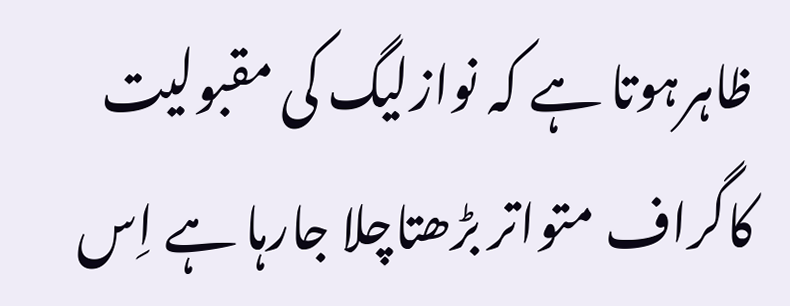ظاہرہوتا ہے کہ نوازلیگ کی مقبولیت کاگراف متواتر بڑھتاچلا جارہا ہے اِس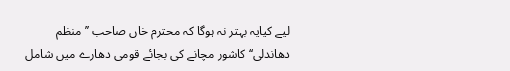لیے کیایہ بہتر نہ ہوگا کہ محترم خاں صاحب ’’منظم دھاندلی‘‘ کاشور مچانے کی بجائے قومی دھارے میں شامل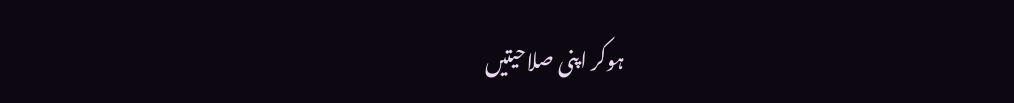ہوکر اپنی صلاحیتیں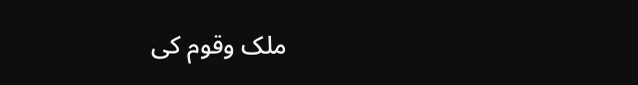ملک وقوم کی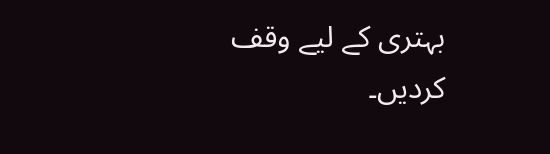بہتری کے لیے وقف کردیں۔